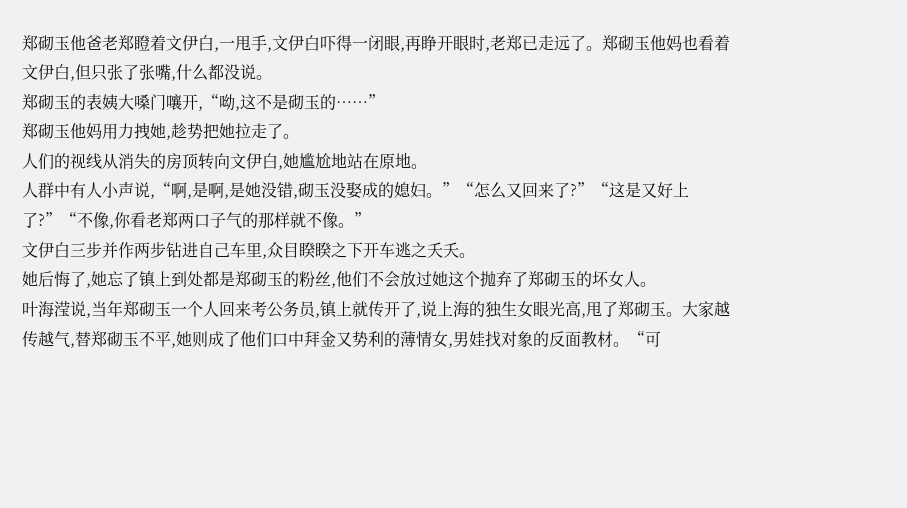郑砌玉他爸老郑瞪着文伊白,一甩手,文伊白吓得一闭眼,再睁开眼时,老郑已走远了。郑砌玉他妈也看着文伊白,但只张了张嘴,什么都没说。
郑砌玉的表姨大嗓门嚷开,“呦,这不是砌玉的……”
郑砌玉他妈用力拽她,趁势把她拉走了。
人们的视线从消失的房顶转向文伊白,她尴尬地站在原地。
人群中有人小声说,“啊,是啊,是她没错,砌玉没娶成的媳妇。”“怎么又回来了?”“这是又好上了?”“不像,你看老郑两口子气的那样就不像。”
文伊白三步并作两步钻进自己车里,众目睽睽之下开车逃之夭夭。
她后悔了,她忘了镇上到处都是郑砌玉的粉丝,他们不会放过她这个抛弃了郑砌玉的坏女人。
叶海滢说,当年郑砌玉一个人回来考公务员,镇上就传开了,说上海的独生女眼光高,甩了郑砌玉。大家越传越气,替郑砌玉不平,她则成了他们口中拜金又势利的薄情女,男娃找对象的反面教材。“可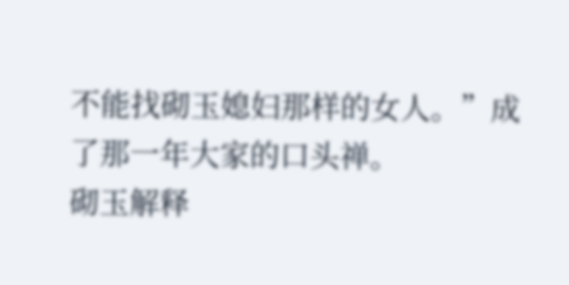不能找砌玉媳妇那样的女人。”成了那一年大家的口头禅。
砌玉解释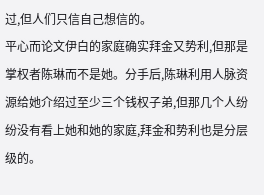过,但人们只信自己想信的。
平心而论文伊白的家庭确实拜金又势利,但那是掌权者陈琳而不是她。分手后,陈琳利用人脉资源给她介绍过至少三个钱权子弟,但那几个人纷纷没有看上她和她的家庭,拜金和势利也是分层级的。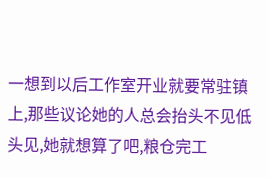一想到以后工作室开业就要常驻镇上,那些议论她的人总会抬头不见低头见,她就想算了吧,粮仓完工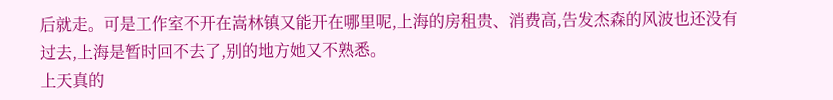后就走。可是工作室不开在嵩林镇又能开在哪里呢,上海的房租贵、消费高,告发杰森的风波也还没有过去,上海是暂时回不去了,别的地方她又不熟悉。
上天真的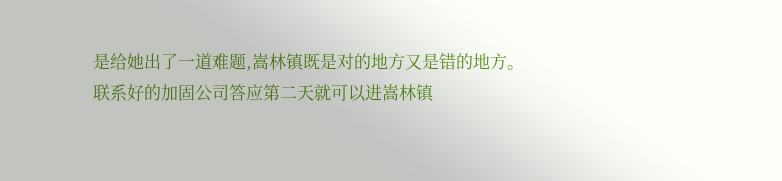是给她出了一道难题,嵩林镇既是对的地方又是错的地方。
联系好的加固公司答应第二天就可以进嵩林镇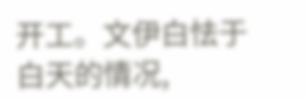开工。文伊白怯于白天的情况,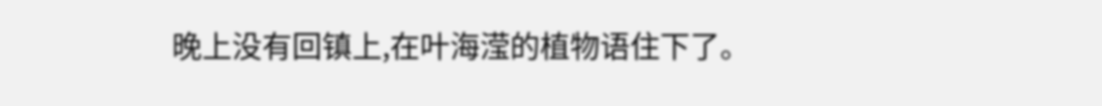晚上没有回镇上,在叶海滢的植物语住下了。